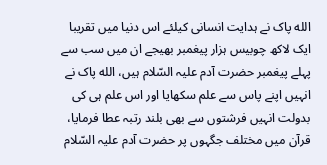الله پاک نے ہدایت انسانی کیلئے اس دنیا میں تقریبا ایک لاکھ چوبیس ہزار پیغمبر بھیجے ان میں سب سے پہلے پیغمبر حضرت آدم علیہ السّلام ہیں، الله پاک نے انہیں اپنے پاس سے علم سکھایا اور اس علم ہی کی بدولت انہیں فرشتوں سے بھی بلند رتبہ عطا فرمایا، قرآن میں مختلف جگہوں پر حضرت آدم علیہ السّلام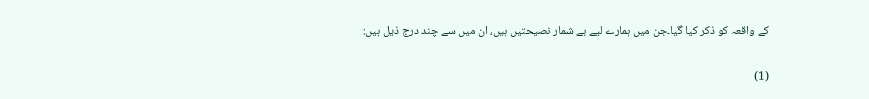کے واقعہ کو ذکر کیا گیا۔جن میں ہمارے لیے بے شمار نصیحتیں ہیں، ان میں سے چند درج ذیل ہیں:

(1)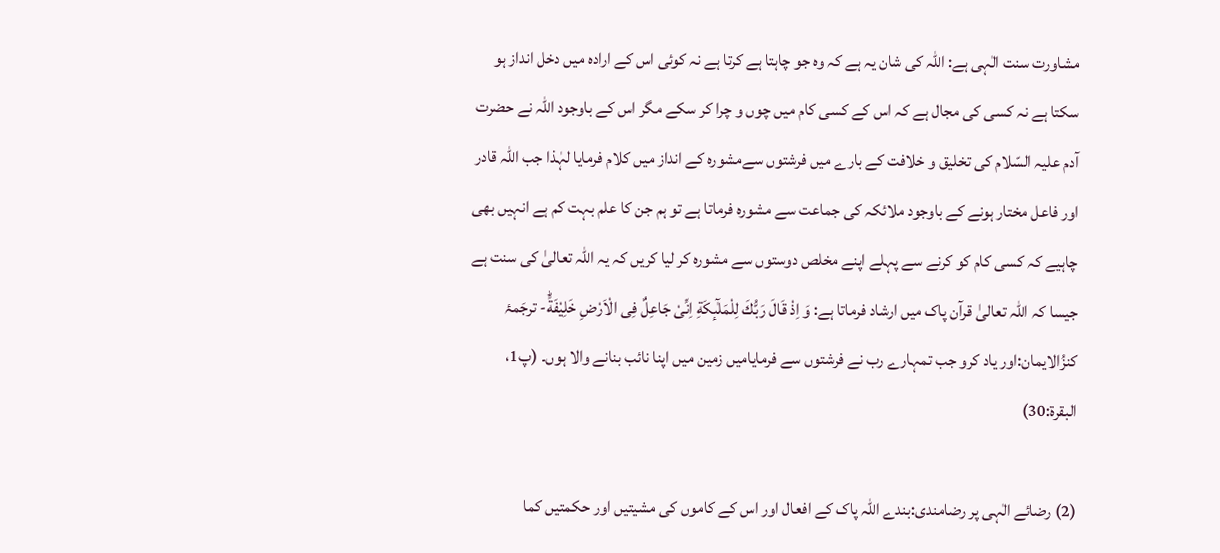مشاورت سنت الٰہی ہے: اللہ کی شان یہ ہے کہ وہ جو چاہتا ہے کرتا ہے نہ کوئی اس کے ارادہ میں دخل انداز ہو سکتا ہے نہ کسی کی مجال ہے کہ اس کے کسی کام میں چوں و چرا کر سکے مگر اس کے باوجود اللہ نے حضرت آدم علیہ السّلام کی تخلیق و خلافت کے بارے میں فرشتوں سےمشورہ کے انداز میں کلام فرمایا لہٰذا جب اللہ قادر اور فاعل مختار ہونے کے باوجود ملائکہ کی جماعت سے مشورہ فرماتا ہے تو ہم جن کا علم بہت کم ہے انہیں بھی چاہیے کہ کسی کام کو کرنے سے پہلے اپنے مخلص دوستوں سے مشورہ کر لیا کریں کہ یہ اللہ تعالیٰ کی سنت ہے جیسا کہ اللہ تعالیٰ قرآن پاک میں ارشاد فرماتا ہے: وَ اِذْ قَالَ رَبُّكَ لِلْمَلٰٓىٕكَةِ اِنِّیْ جَاعِلٌ فِی الْاَرْضِ خَلِیْفَةًؕ- ترجَمۂ کنزُالایمان:اور یاد کرو جب تمہارے رب نے فرشتوں سے فرمایامیں زمین میں اپنا نائب بنانے والا ہوں۔ (پ1، البقرۃ:30)

(2) رضائے الٰہی پر رضامندی:بندے اللہ پاک کے افعال اور اس کے کاموں کی مشیتیں اور حکمتیں کما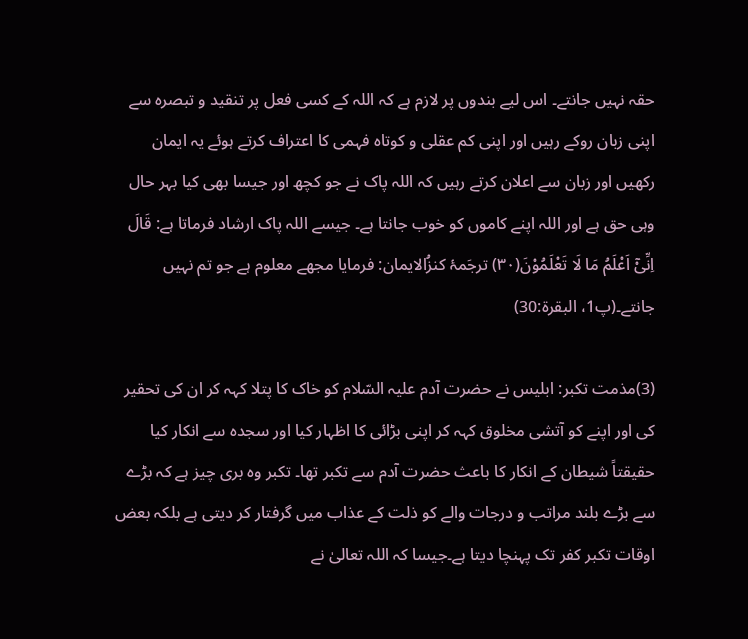حقہ نہیں جانتے۔ اس لیے بندوں پر لازم ہے کہ اللہ کے کسی فعل پر تنقید و تبصرہ سے اپنی زبان روکے رہیں اور اپنی کم عقلی و کوتاہ فہمی کا اعتراف کرتے ہوئے یہ ایمان رکھیں اور زبان سے اعلان کرتے رہیں کہ اللہ پاک نے جو کچھ اور جیسا بھی کیا بہر حال وہی حق ہے اور اللہ اپنے کاموں کو خوب جانتا ہے۔ جیسے اللہ پاک ارشاد فرماتا ہے: قَالَ اِنِّیْۤ اَعْلَمُ مَا لَا تَعْلَمُوْنَ(۳۰) ترجَمۂ کنزُالایمان: فرمایا مجھے معلوم ہے جو تم نہیں جانتے۔(پ1، البقرۃ:30)

(3)مذمت تکبر: ابلیس نے حضرت آدم علیہ السّلام کو خاک کا پتلا کہہ کر ان کی تحقیر کی اور اپنے کو آتشی مخلوق کہہ کر اپنی بڑائی کا اظہار کیا اور سجدہ سے انکار کیا حقیقتاً شیطان کے انکار کا باعث حضرت آدم سے تکبر تھا۔ تکبر وہ بری چیز ہے کہ بڑے سے بڑے بلند مراتب و درجات والے کو ذلت کے عذاب میں گرفتار کر دیتی ہے بلکہ بعض اوقات تکبر کفر تک پہنچا دیتا ہے۔جیسا کہ اللہ تعالیٰ نے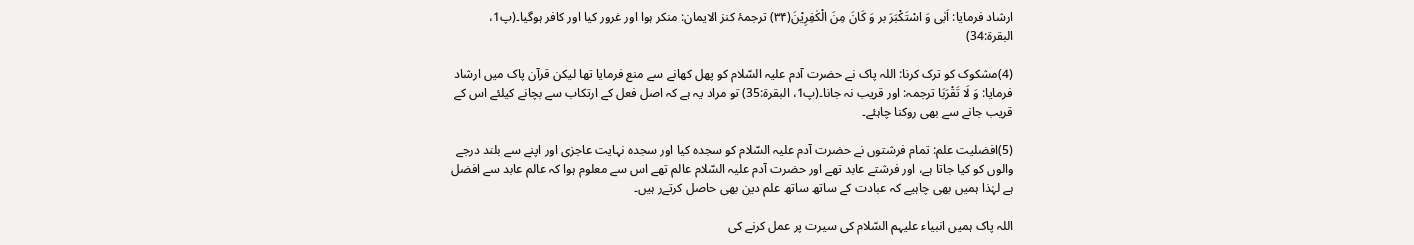ارشاد فرمایا: اَبٰى وَ اسْتَكْبَرَ بر وَ كَانَ مِنَ الْكٰفِرِیْنَ(۳۴) ترجمۂ کنز الایمان: منکر ہوا اور غرور کیا اور کافر ہوگیا۔(پ1، البقرۃ:34)

(4)مشکوک کو ترک کرنا: اللہ پاک نے حضرت آدم علیہ السّلام کو پھل کھانے سے منع فرمایا تھا لیکن قرآن پاک میں ارشاد فرمایا: وَ لَا تَقْرَبَا ترجمہ: اور قریب نہ جانا۔(پ1، البقرۃ:35) تو مراد یہ ہے کہ اصل فعل کے ارتکاب سے بچانے کیلئے اس کے قریب جانے سے بھی روکنا چاہئے۔

(5)افضلیت علم: تمام فرشتوں نے حضرت آدم علیہ السّلام کو سجدہ کیا اور سجدہ نہایت عاجزی اور اپنے سے بلند درجے والوں کو کیا جاتا ہے، اور فرشتے عابد تھے اور حضرت آدم علیہ السّلام عالم تھے اس سے معلوم ہوا کہ عالم عابد سے افضل ہے لہٰذا ہمیں بھی چاہیے کہ عبادت کے ساتھ ساتھ علم دین بھی حاصل کرتےر ہیں۔

اللہ پاک ہمیں انبیاء علیہم السّلام کی سیرت پر عمل کرنے کی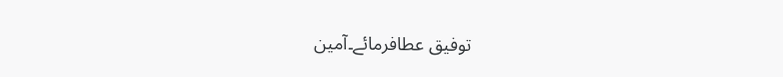توفیق عطافرمائے۔آمین